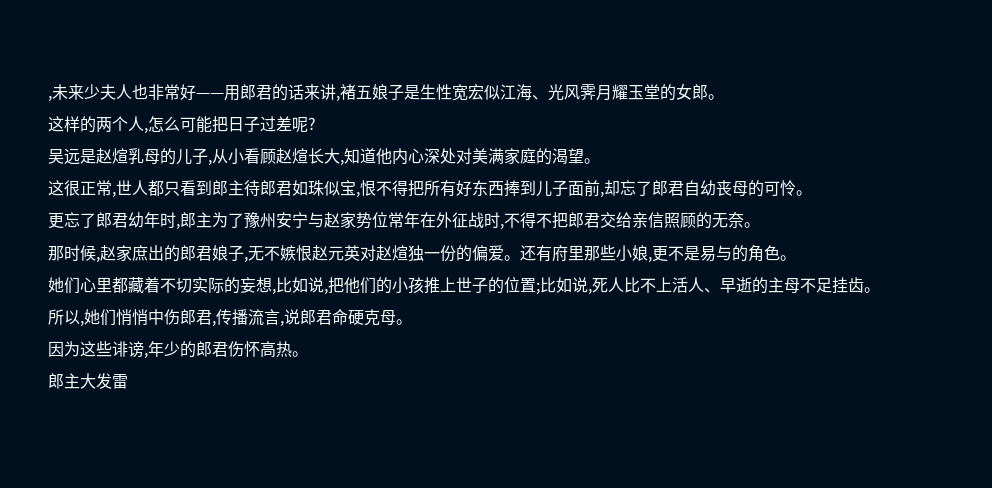,未来少夫人也非常好——用郎君的话来讲,褚五娘子是生性宽宏似江海、光风霁月耀玉堂的女郎。
这样的两个人,怎么可能把日子过差呢?
吴远是赵煊乳母的儿子,从小看顾赵煊长大,知道他内心深处对美满家庭的渴望。
这很正常,世人都只看到郎主待郎君如珠似宝,恨不得把所有好东西捧到儿子面前,却忘了郎君自幼丧母的可怜。
更忘了郎君幼年时,郎主为了豫州安宁与赵家势位常年在外征战时,不得不把郎君交给亲信照顾的无奈。
那时候,赵家庶出的郎君娘子,无不嫉恨赵元英对赵煊独一份的偏爱。还有府里那些小娘,更不是易与的角色。
她们心里都藏着不切实际的妄想,比如说,把他们的小孩推上世子的位置;比如说,死人比不上活人、早逝的主母不足挂齿。
所以,她们悄悄中伤郎君,传播流言,说郎君命硬克母。
因为这些诽谤,年少的郎君伤怀高热。
郎主大发雷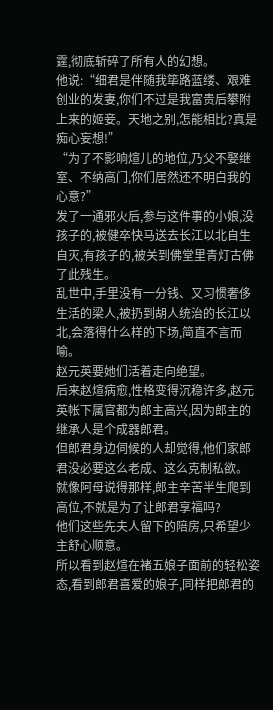霆,彻底斩碎了所有人的幻想。
他说:“细君是伴随我筚路蓝缕、艰难创业的发妻,你们不过是我富贵后攀附上来的姬妾。天地之别,怎能相比?真是痴心妄想!”
“为了不影响煊儿的地位,乃父不娶继室、不纳高门,你们居然还不明白我的心意?”
发了一通邪火后,参与这件事的小娘,没孩子的,被健卒快马送去长江以北自生自灭,有孩子的,被关到佛堂里青灯古佛了此残生。
乱世中,手里没有一分钱、又习惯奢侈生活的梁人,被扔到胡人统治的长江以北,会落得什么样的下场,简直不言而喻。
赵元英要她们活着走向绝望。
后来赵煊病愈,性格变得沉稳许多,赵元英帐下属官都为郎主高兴,因为郎主的继承人是个成器郎君。
但郎君身边伺候的人却觉得,他们家郎君没必要这么老成、这么克制私欲。
就像阿母说得那样,郎主辛苦半生爬到高位,不就是为了让郎君享福吗?
他们这些先夫人留下的陪房,只希望少主舒心顺意。
所以看到赵煊在褚五娘子面前的轻松姿态,看到郎君喜爱的娘子,同样把郎君的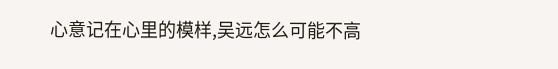心意记在心里的模样,吴远怎么可能不高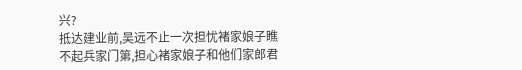兴?
抵达建业前,吴远不止一次担忧褚家娘子瞧不起兵家门第,担心褚家娘子和他们家郎君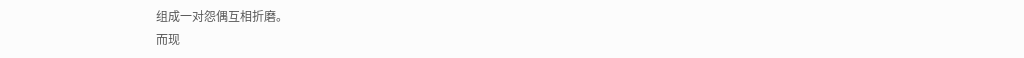组成一对怨偶互相折磨。
而现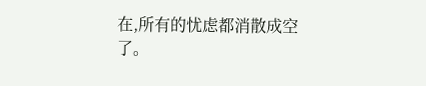在,所有的忧虑都消散成空了。